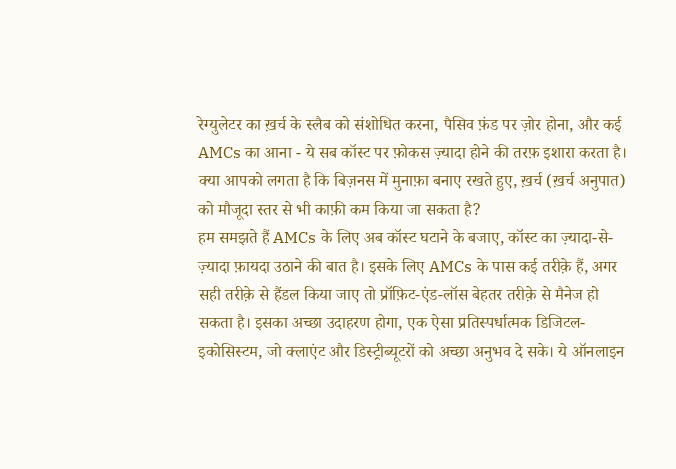रेग्युलेटर का ख़र्च के स्लैब को संशोधित करना, पैसिव फ़ंड पर ज़ोर होना, और कई AMCs का आना - ये सब कॉस्ट पर फ़ोकस ज़्यादा होने की तरफ़ इशारा करता है। क्या आपको लगता है कि बिज़नस में मुनाफ़ा बनाए रखते हुए, ख़र्च (ख़र्च अनुपात) को मौजूदा स्तर से भी काफ़ी कम किया जा सकता है?
हम समझते हैं AMCs के लिए अब कॉस्ट घटाने के बजाए, कॉस्ट का ज़्यादा-से-ज़्यादा फ़ायदा उठाने की बात है। इसके लिए AMCs के पास कई तरीक़े हैं, अगर सही तरीक़े से हैंडल किया जाए तो प्रॉफ़िट-एंड-लॉस बेहतर तरीक़े से मैनेज हो सकता है। इसका अच्छा उदाहरण होगा, एक ऐसा प्रतिस्पर्धात्मक डिजिटल-इकोसिस्टम, जो क्लाएंट और डिस्ट्रीब्यूटरों को अच्छा अनुभव दे सके। ये ऑनलाइन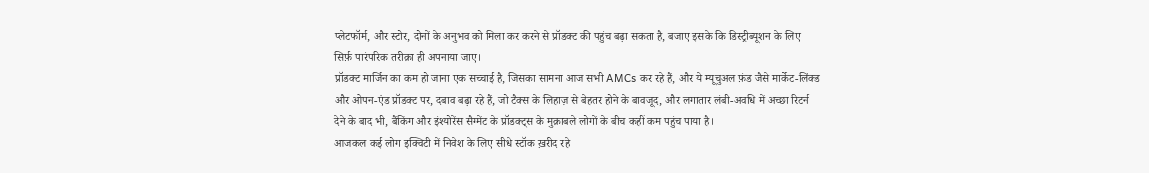प्लेटफॉर्म, और स्टोर, दोनों के अनुभव को मिला कर करने से प्रॉडक्ट की पहुंच बढ़ा सकता है, बजाए इसके कि डिस्ट्रीब्यूशन के लिए सिर्फ़ पारंपरिक तरीक़ा ही अपनाया जाए।
प्रॉडक्ट मार्जिन का कम हो जाना एक सच्चाई है, जिसका सामना आज सभी AMCs कर रहे हैं, और ये म्यूचुअल फ़ंड जैसे मार्केट-लिंक्ड और ओपन-एंड प्रॉडक्ट पर, दबाव बढ़ा रहे हैं, जो टैक्स के लिहाज़ से बेहतर होने के बावजूद, और लगातार लंबी-अवधि में अच्छा रिटर्न देने के बाद भी, बैंकिंग और इंश्योरेंस सैग्मेंट के प्रॉडक्ट्स के मुक़ाबले लोगों के बीच कहीं कम पहुंच पाया है।
आजकल कई लोग इक्विटी में निवेश के लिए सीधे स्टॉक ख़रीद रहे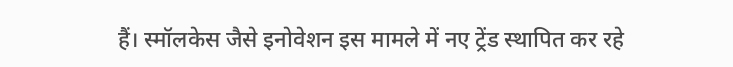हैं। स्मॉलकेस जैसे इनोवेशन इस मामले में नए ट्रेंड स्थापित कर रहे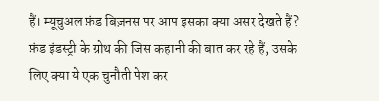हैं। म्यूचुअल फ़ंड बिज़नस पर आप इसका क्या असर देखते हैं? फ़ंड इंडस्ट्री के ग्रोथ की जिस कहानी की बात कर रहे हैं, उसके लिए क्या ये एक चुनौती पेश कर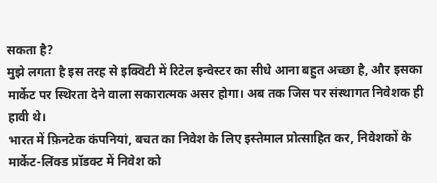सकता है?
मुझे लगता है इस तरह से इक्विटी में रिटेल इन्वेस्टर का सीधे आना बहुत अच्छा है, और इसका मार्केट पर स्थिरता देने वाला सकारात्मक असर होगा। अब तक जिस पर संस्थागत निवेशक ही हावी थे।
भारत में फ़िनटेक कंपनियां, बचत का निवेश के लिए इस्तेमाल प्रोत्साहित कर, निवेशकों के मार्केट-लिंक्ड प्रॉडक्ट में निवेश को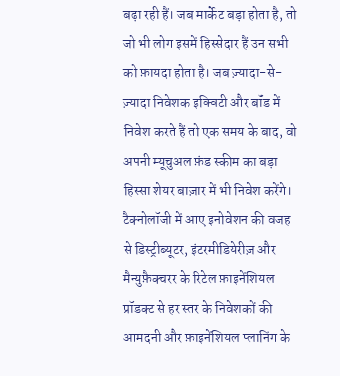बढ़ा रही हैं। जब मार्केट बड़ा होता है, तो जो भी लोग इसमें हिस्सेदार हैं उन सभी को फ़ायदा होता है। जब ज़्यादा-से-ज़्यादा निवेशक इक्विटी और बॉंड में निवेश करते हैं तो एक समय के बाद, वो अपनी म्यूचुअल फ़ंड स्कीम का बड़ा हिस्सा शेयर बाज़ार में भी निवेश करेंगे।
टैक्नोलॉजी में आए इनोवेशन की वजह से डिस्ट्रीब्यूटर, इंटरमीडियेरीज़ और मैन्युफ़ैक्चरर के रिटेल फ़ाइनेंशियल प्रॉडक्ट से हर स्तर के निवेशकों की आमदनी और फ़ाइनेंशियल प्लानिंग के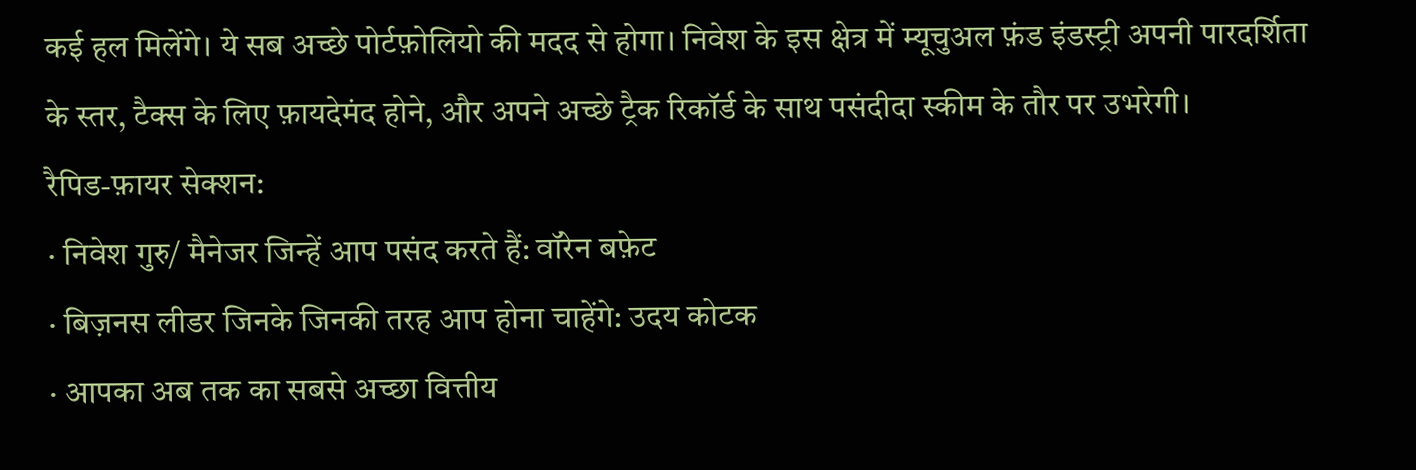कई हल मिलेंगे। ये सब अच्छे पोर्टफ़ोलियो की मदद से होगा। निवेश के इस क्षेत्र में म्यूचुअल फ़ंड इंडस्ट्री अपनी पारदर्शिता के स्तर, टैक्स के लिए फ़ायदेमंद होने, और अपने अच्छे ट्रैक रिकॉर्ड के साथ पसंदीदा स्कीम के तौर पर उभरेगी।
रैपिड-फ़ायर सेक्शन:
· निवेश गुरु/ मैनेजर जिन्हें आप पसंद करते हैं: वॉरेन बफ़ेट
· बिज़नस लीडर जिनके जिनकी तरह आप होना चाहेंगे: उदय कोटक
· आपका अब तक का सबसे अच्छा वित्तीय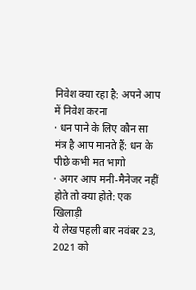निवेश क्या रहा है: अपने आप में निवेश करना
· धन पाने के लिए कौन सा मंत्र है आप मानते हैं: धन के पीछे कभी मत भागो
· अगर आप मनी-मैनेजर नहीं होते तो क्या होते: एक खिलाड़ी
ये लेख पहली बार नवंबर 23, 2021 को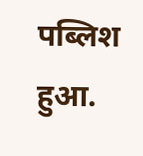पब्लिश हुआ.